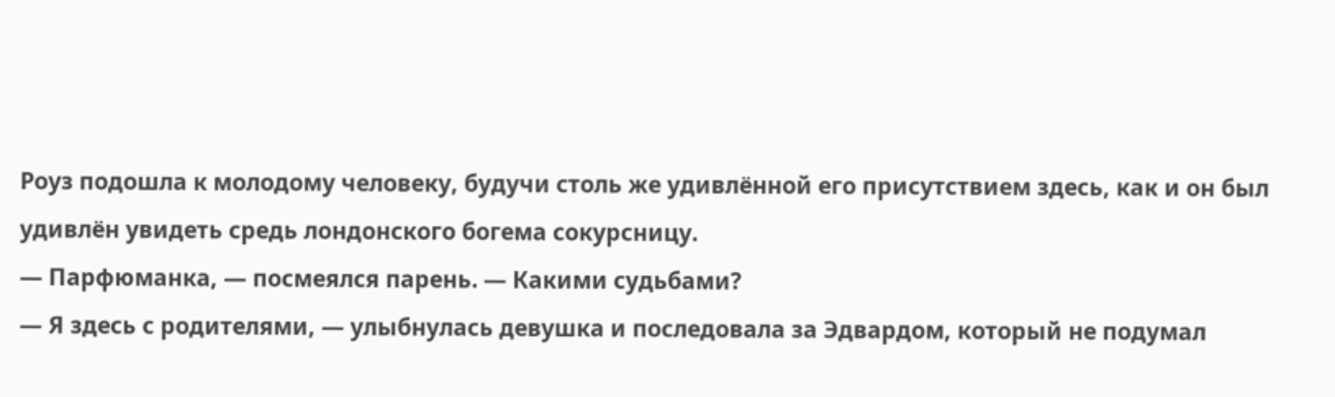Роуз подошла к молодому человеку, будучи столь же удивлённой его присутствием здесь, как и он был удивлён увидеть средь лондонского богема сокурсницу.
— Парфюманка, — посмеялся парень. — Какими судьбами?
— Я здесь с родителями, — улыбнулась девушка и последовала за Эдвардом, который не подумал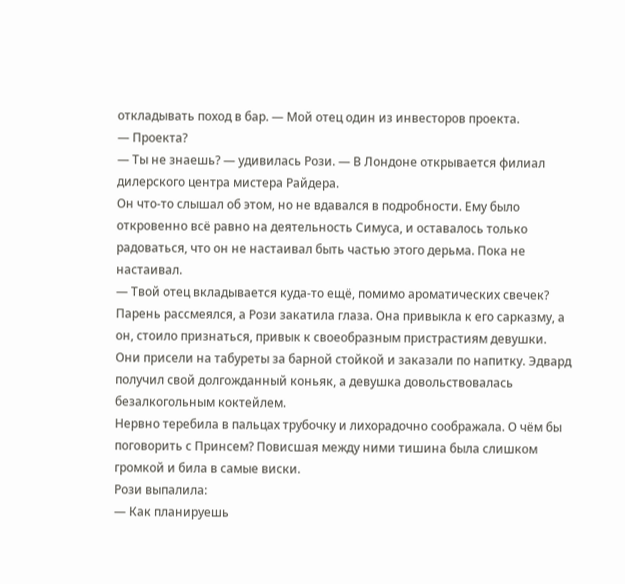откладывать поход в бар. — Мой отец один из инвесторов проекта.
— Проекта?
— Ты не знаешь? — удивилась Рози. — В Лондоне открывается филиал дилерского центра мистера Райдера.
Он что-то слышал об этом, но не вдавался в подробности. Ему было откровенно всё равно на деятельность Симуса, и оставалось только радоваться, что он не настаивал быть частью этого дерьма. Пока не настаивал.
— Твой отец вкладывается куда-то ещё, помимо ароматических свечек?
Парень рассмеялся, а Рози закатила глаза. Она привыкла к его сарказму, а он, стоило признаться, привык к своеобразным пристрастиям девушки.
Они присели на табуреты за барной стойкой и заказали по напитку. Эдвард получил свой долгожданный коньяк, а девушка довольствовалась безалкогольным коктейлем.
Нервно теребила в пальцах трубочку и лихорадочно соображала. О чём бы поговорить с Принсем? Повисшая между ними тишина была слишком громкой и била в самые виски.
Рози выпалила:
— Как планируешь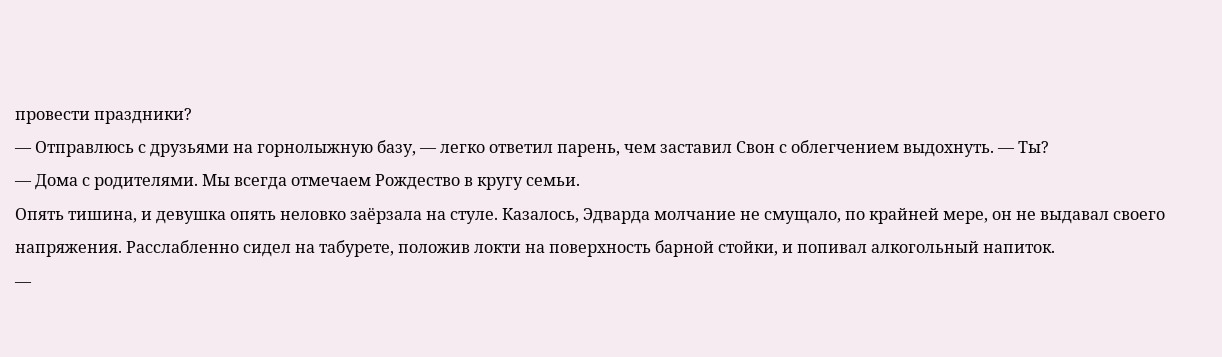провести праздники?
— Отправлюсь с друзьями на горнолыжную базу, — легко ответил парень, чем заставил Свон с облегчением выдохнуть. — Ты?
— Дома с родителями. Мы всегда отмечаем Рождество в кругу семьи.
Опять тишина, и девушка опять неловко заёрзала на стуле. Казалось, Эдварда молчание не смущало, по крайней мере, он не выдавал своего напряжения. Расслабленно сидел на табурете, положив локти на поверхность барной стойки, и попивал алкогольный напиток.
—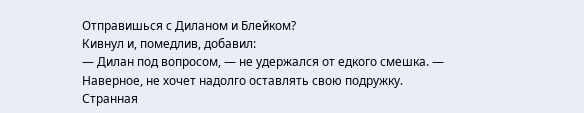Отправишься с Диланом и Блейком?
Кивнул и, помедлив, добавил:
— Дилан под вопросом, — не удержался от едкого смешка. — Наверное, не хочет надолго оставлять свою подружку.
Странная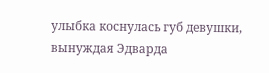улыбка коснулась губ девушки, вынуждая Эдварда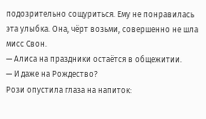подозрительно сощуриться. Ему не понравилась эта улыбка. Она, чёрт возьми, совершенно не шла мисс Свон.
— Алиса на праздники остаётся в общежитии.
— И даже на Рождество?
Рози опустила глаза на напиток: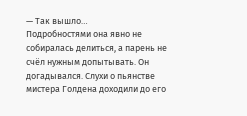— Так вышло…
Подробностями она явно не собиралась делиться, а парень не счёл нужным допытывать. Он догадывался. Слухи о пьянстве мистера Голдена доходили до его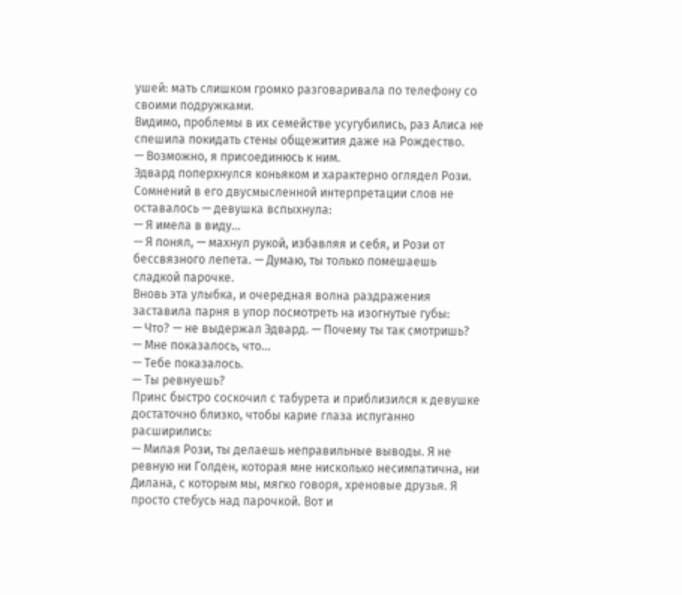ушей: мать слишком громко разговаривала по телефону со своими подружками.
Видимо, проблемы в их семействе усугубились, раз Алиса не спешила покидать стены общежития даже на Рождество.
— Возможно, я присоединюсь к ним.
Эдвард поперхнулся коньяком и характерно оглядел Рози. Сомнений в его двусмысленной интерпретации слов не оставалось — девушка вспыхнула:
— Я имела в виду…
— Я понял, — махнул рукой, избавляя и себя, и Рози от бессвязного лепета. — Думаю, ты только помешаешь сладкой парочке.
Вновь эта улыбка, и очередная волна раздражения заставила парня в упор посмотреть на изогнутые губы:
— Что? — не выдержал Эдвард. — Почему ты так смотришь?
— Мне показалось, что…
— Тебе показалось.
— Ты ревнуешь?
Принс быстро соскочил с табурета и приблизился к девушке достаточно близко, чтобы карие глаза испуганно расширились:
— Милая Рози, ты делаешь неправильные выводы. Я не ревную ни Голден, которая мне нисколько несимпатична, ни Дилана, с которым мы, мягко говоря, хреновые друзья. Я просто стебусь над парочкой. Вот и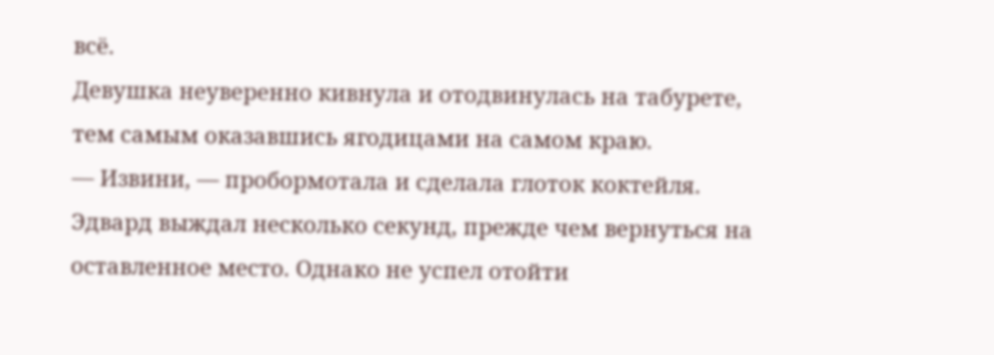всё.
Девушка неуверенно кивнула и отодвинулась на табурете, тем самым оказавшись ягодицами на самом краю.
— Извини, — пробормотала и сделала глоток коктейля.
Эдвард выждал несколько секунд, прежде чем вернуться на оставленное место. Однако не успел отойти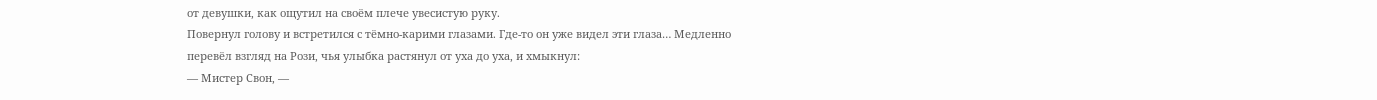от девушки, как ощутил на своём плече увесистую руку.
Повернул голову и встретился с тёмно-карими глазами. Где-то он уже видел эти глаза… Медленно перевёл взгляд на Рози, чья улыбка растянул от уха до уха, и хмыкнул:
— Мистер Свон, —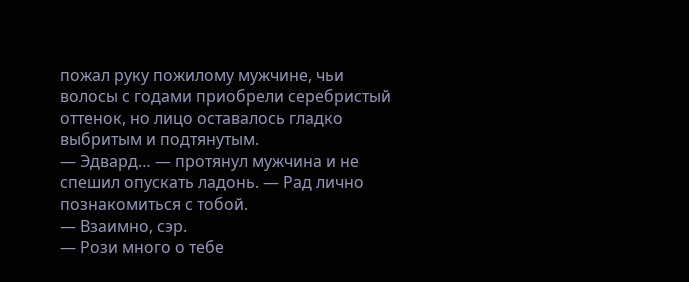пожал руку пожилому мужчине, чьи волосы с годами приобрели серебристый оттенок, но лицо оставалось гладко выбритым и подтянутым.
— Эдвард… — протянул мужчина и не спешил опускать ладонь. — Рад лично познакомиться с тобой.
— Взаимно, сэр.
— Рози много о тебе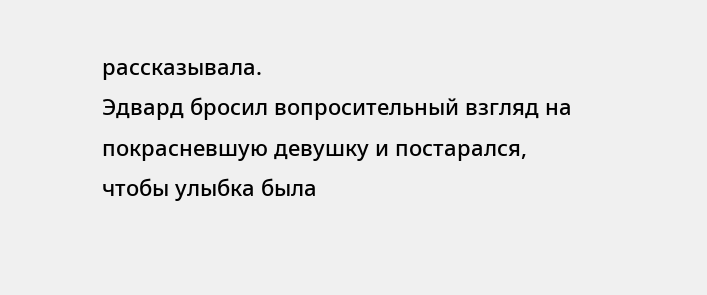рассказывала.
Эдвард бросил вопросительный взгляд на покрасневшую девушку и постарался, чтобы улыбка была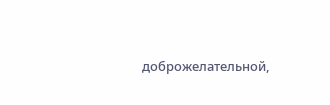доброжелательной,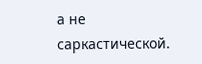а не саркастической.